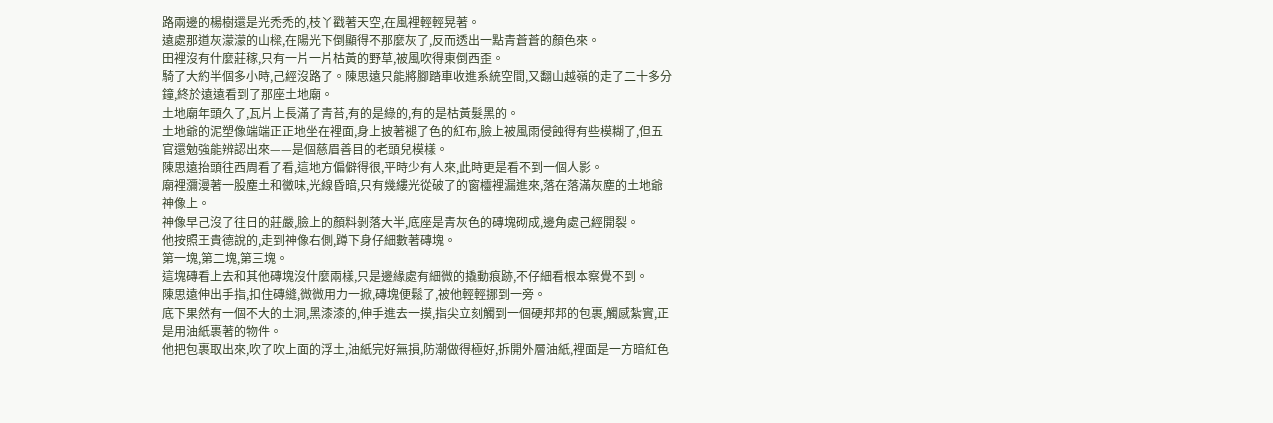路兩邊的楊樹還是光禿禿的,枝丫戳著天空,在風裡輕輕晃著。
遠處那道灰濛濛的山樑,在陽光下倒顯得不那麼灰了,反而透出一點青蒼蒼的顏色來。
田裡沒有什麼莊稼,只有一片一片枯黃的野草,被風吹得東倒西歪。
騎了大約半個多小時,己經沒路了。陳思遠只能將腳踏車收進系統空間,又翻山越嶺的走了二十多分鐘,終於遠遠看到了那座土地廟。
土地廟年頭久了,瓦片上長滿了青苔,有的是綠的,有的是枯黃髮黑的。
土地爺的泥塑像端端正正地坐在裡面,身上披著褪了色的紅布,臉上被風雨侵蝕得有些模糊了,但五官還勉強能辨認出來——是個慈眉善目的老頭兒模樣。
陳思遠抬頭往西周看了看,這地方偏僻得很,平時少有人來,此時更是看不到一個人影。
廟裡瀰漫著一股塵土和黴味,光線昏暗,只有幾縷光從破了的窗欞裡漏進來,落在落滿灰塵的土地爺神像上。
神像早己沒了往日的莊嚴,臉上的顏料剝落大半,底座是青灰色的磚塊砌成,邊角處己經開裂。
他按照王貴德說的,走到神像右側,蹲下身仔細數著磚塊。
第一塊,第二塊,第三塊。
這塊磚看上去和其他磚塊沒什麼兩樣,只是邊緣處有細微的撬動痕跡,不仔細看根本察覺不到。
陳思遠伸出手指,扣住磚縫,微微用力一掀,磚塊便鬆了,被他輕輕挪到一旁。
底下果然有一個不大的土洞,黑漆漆的,伸手進去一摸,指尖立刻觸到一個硬邦邦的包裹,觸感紮實,正是用油紙裹著的物件。
他把包裹取出來,吹了吹上面的浮土,油紙完好無損,防潮做得極好,拆開外層油紙,裡面是一方暗紅色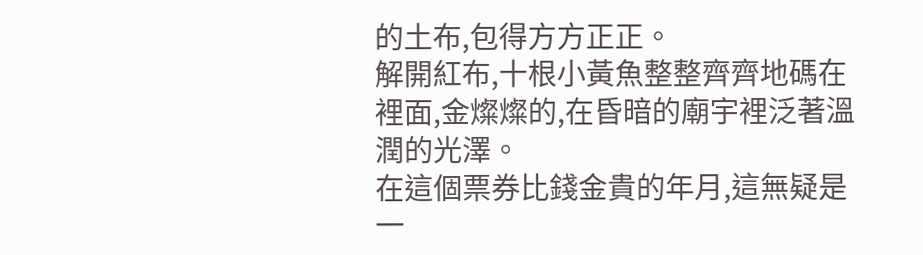的土布,包得方方正正。
解開紅布,十根小黃魚整整齊齊地碼在裡面,金燦燦的,在昏暗的廟宇裡泛著溫潤的光澤。
在這個票券比錢金貴的年月,這無疑是一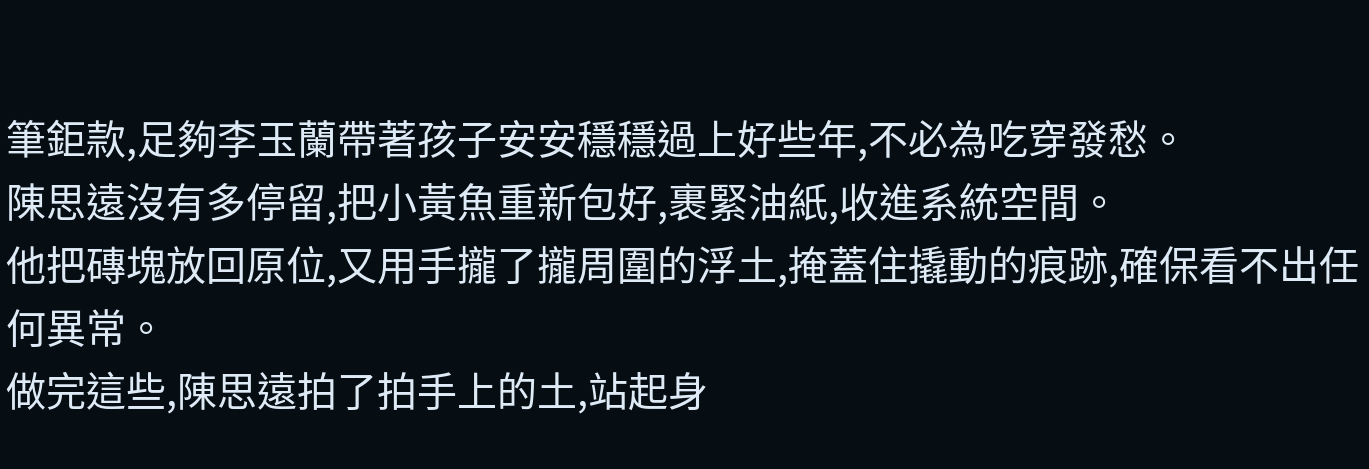筆鉅款,足夠李玉蘭帶著孩子安安穩穩過上好些年,不必為吃穿發愁。
陳思遠沒有多停留,把小黃魚重新包好,裹緊油紙,收進系統空間。
他把磚塊放回原位,又用手攏了攏周圍的浮土,掩蓋住撬動的痕跡,確保看不出任何異常。
做完這些,陳思遠拍了拍手上的土,站起身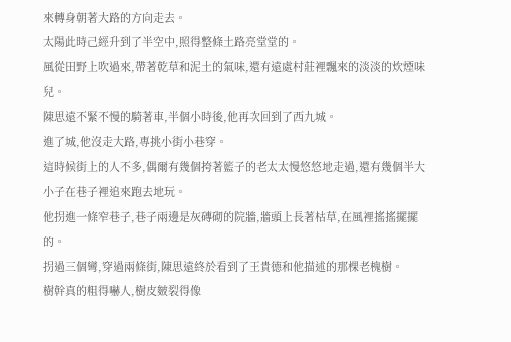來轉身朝著大路的方向走去。
太陽此時己經升到了半空中,照得整條土路亮堂堂的。
風從田野上吹過來,帶著乾草和泥土的氣味,還有遠處村莊裡飄來的淡淡的炊煙味兒。
陳思遠不緊不慢的騎著車,半個小時後,他再次回到了西九城。
進了城,他沒走大路,專挑小街小巷穿。
這時候街上的人不多,偶爾有幾個挎著籃子的老太太慢悠悠地走過,還有幾個半大小子在巷子裡追來跑去地玩。
他拐進一條窄巷子,巷子兩邊是灰磚砌的院牆,牆頭上長著枯草,在風裡搖搖擺擺的。
拐過三個彎,穿過兩條街,陳思遠終於看到了王貴德和他描述的那棵老槐樹。
樹幹真的粗得嚇人,樹皮皴裂得像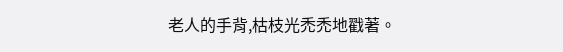老人的手背,枯枝光禿禿地戳著。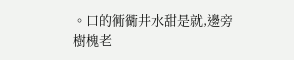。口的衕衚井水甜是就,邊旁樹槐老